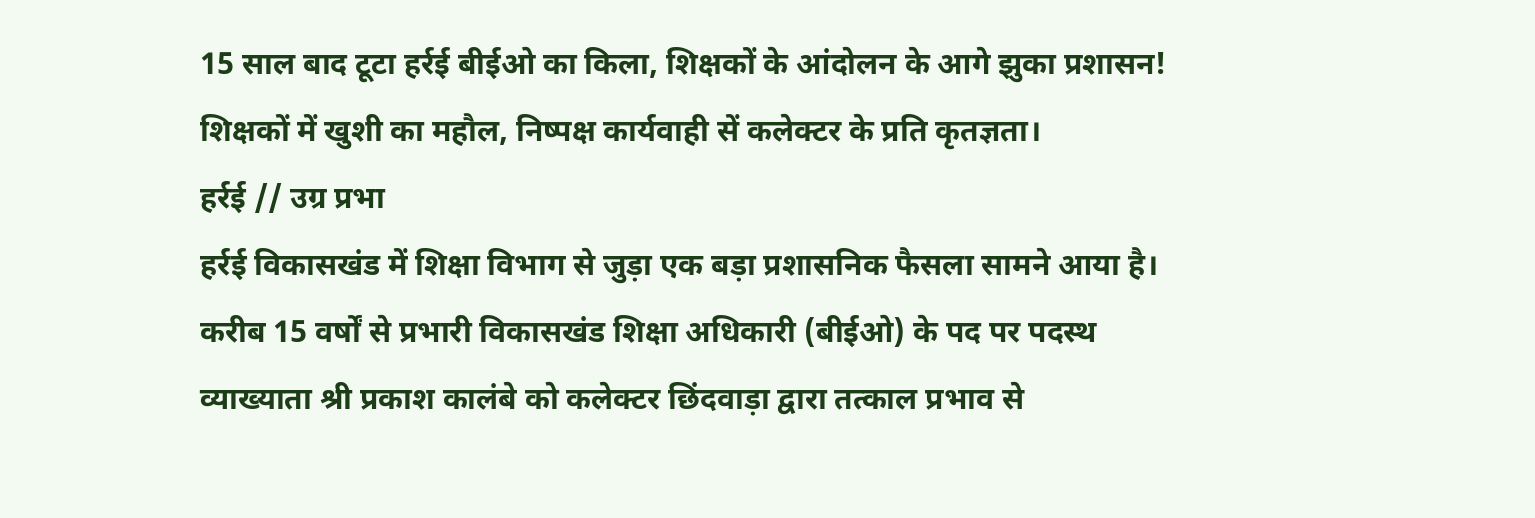15 साल बाद टूटा हर्रई बीईओ का किला, शिक्षकों के आंदोलन के आगे झुका प्रशासन!
शिक्षकों में खुशी का महौल, निष्पक्ष कार्यवाही सें कलेक्टर के प्रति कृतज्ञता।
हर्रई // उग्र प्रभा
हर्रई विकासखंड में शिक्षा विभाग से जुड़ा एक बड़ा प्रशासनिक फैसला सामने आया है। करीब 15 वर्षों से प्रभारी विकासखंड शिक्षा अधिकारी (बीईओ) के पद पर पदस्थ व्याख्याता श्री प्रकाश कालंबे को कलेक्टर छिंदवाड़ा द्वारा तत्काल प्रभाव से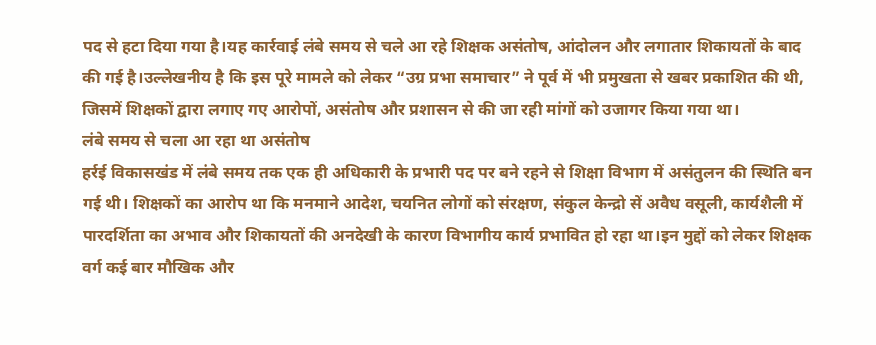पद से हटा दिया गया है।यह कार्रवाई लंबे समय से चले आ रहे शिक्षक असंतोष, आंदोलन और लगातार शिकायतों के बाद की गई है।उल्लेखनीय है कि इस पूरे मामले को लेकर “उग्र प्रभा समाचार” ने पूर्व में भी प्रमुखता से खबर प्रकाशित की थी, जिसमें शिक्षकों द्वारा लगाए गए आरोपों, असंतोष और प्रशासन से की जा रही मांगों को उजागर किया गया था।
लंबे समय से चला आ रहा था असंतोष
हर्रई विकासखंड में लंबे समय तक एक ही अधिकारी के प्रभारी पद पर बने रहने से शिक्षा विभाग में असंतुलन की स्थिति बन गई थी। शिक्षकों का आरोप था कि मनमाने आदेश, चयनित लोगों को संरक्षण, संकुल केन्द्रो सें अवैध वसूली, कार्यशैली में पारदर्शिता का अभाव और शिकायतों की अनदेखी के कारण विभागीय कार्य प्रभावित हो रहा था।इन मुद्दों को लेकर शिक्षक वर्ग कई बार मौखिक और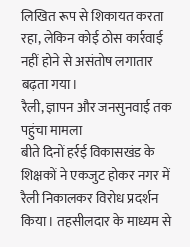लिखित रूप से शिकायत करता रहा, लेकिन कोई ठोस कार्रवाई नहीं होने से असंतोष लगातार बढ़ता गया।
रैली, ज्ञापन और जनसुनवाई तक पहुंचा मामला
बीते दिनों हर्रई विकासखंड के शिक्षकों ने एकजुट होकर नगर में रैली निकालकर विरोध प्रदर्शन किया। तहसीलदार के माध्यम से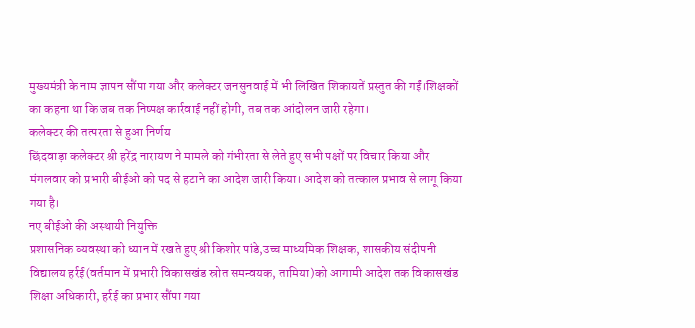मुख्यमंत्री के नाम ज्ञापन सौंपा गया और कलेक्टर जनसुनवाई में भी लिखित शिकायतें प्रस्तुत की गईं।शिक्षकों का कहना था कि जब तक निष्पक्ष कार्रवाई नहीं होगी, तब तक आंदोलन जारी रहेगा।
कलेक्टर की तत्परता से हुआ निर्णय
छिंदवाड़ा कलेक्टर श्री हरेंद्र नारायण ने मामले को गंभीरता से लेते हुए सभी पक्षों पर विचार किया और मंगलवार को प्रभारी बीईओ को पद से हटाने का आदेश जारी किया। आदेश को तत्काल प्रभाव से लागू किया गया है।
नए बीईओ की अस्थायी नियुक्ति
प्रशासनिक व्यवस्था को ध्यान में रखते हुए श्री किशोर पांडे,उच्च माध्यमिक शिक्षक, शासकीय संदीपनी विद्यालय हर्रई(वर्तमान में प्रभारी विकासखंड स्रोत समन्वयक, तामिया)को आगामी आदेश तक विकासखंड शिक्षा अधिकारी, हर्रई का प्रभार सौंपा गया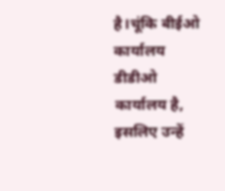है।चूंकि बीईओ कार्यालय डीडीओ कार्यालय है, इसलिए उन्हें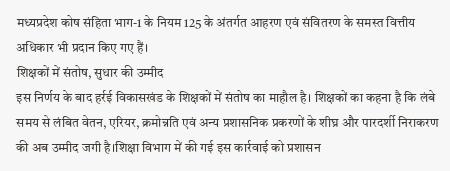मध्यप्रदेश कोष संहिता भाग-1 के नियम 125 के अंतर्गत आहरण एवं संवितरण के समस्त वित्तीय अधिकार भी प्रदान किए गए हैं।
शिक्षकों में संतोष, सुधार की उम्मीद
इस निर्णय के बाद हर्रई विकासखंड के शिक्षकों में संतोष का माहौल है। शिक्षकों का कहना है कि लंबे समय से लंबित वेतन, एरियर, क्रमोन्नति एवं अन्य प्रशासनिक प्रकरणों के शीघ्र और पारदर्शी निराकरण की अब उम्मीद जगी है।शिक्षा विभाग में की गई इस कार्रवाई को प्रशासन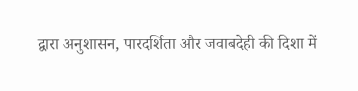द्वारा अनुशासन, पारदर्शिता और जवाबदेही की दिशा में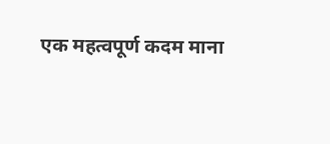एक महत्वपूर्ण कदम माना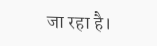जा रहा है।